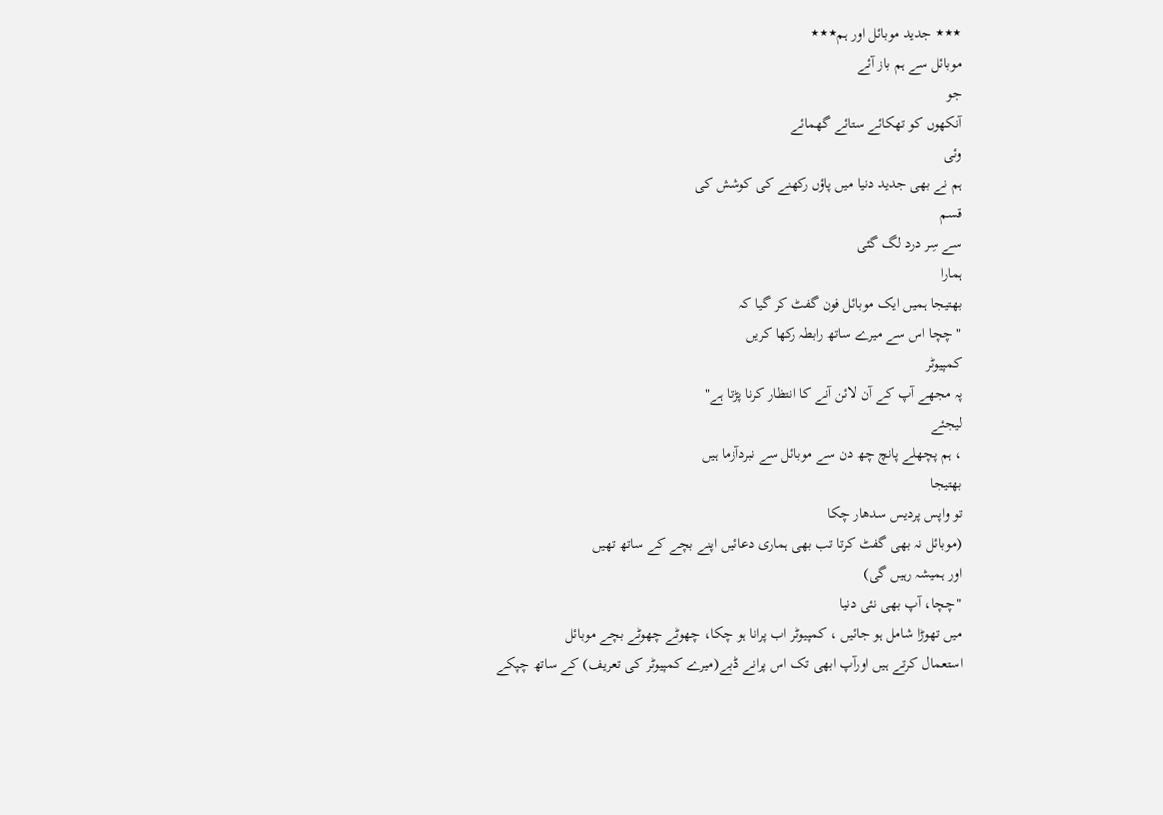٭٭٭ جدید موبائل اور ہم٭٭٭
موبائل سے ہم باز آئے
جو
آنکھوں کو تھکائے ستائے گھمائے
وئی
ہم نے بھی جدید دنیا میں پاؤں رکھنے کی کوشش کی
قسم
سے سِر درد لگ گئی
ہمارا
بھتیجا ہمیں ایک موبائل فون گفٹ کر گیا کہ
" چچا اس سے میرے ساتھ رابطہ رکھا کریں
کمپیوٹر
پہ مجھے آپ کے آن لائن آنے کا انتظار کرنا پڑتا ہے"
لیجئے
، ہم پچھلے پانچ چھ دن سے موبائل سے نبردآزما ہیں
بھتیجا
تو واپس پردیس سدھار چکا
(موبائل نہ بھی گفٹ کرتا تب بھی ہماری دعائیں اپنے بچے کے ساتھ تھیں
اور ہمیشہ رہیں گی)
"چچا، آپ بھی نئی دنیا
میں تھوڑا شامل ہو جائیں ، کمپیوٹر اب پرانا ہو چکا، چھوٹے چھوٹے بچے موبائل
استعمال کرتے ہیں اورآپ ابھی تک اس پرانے ڈبے(میرے کمپیوٹر کی تعریف) کے ساتھ چپکے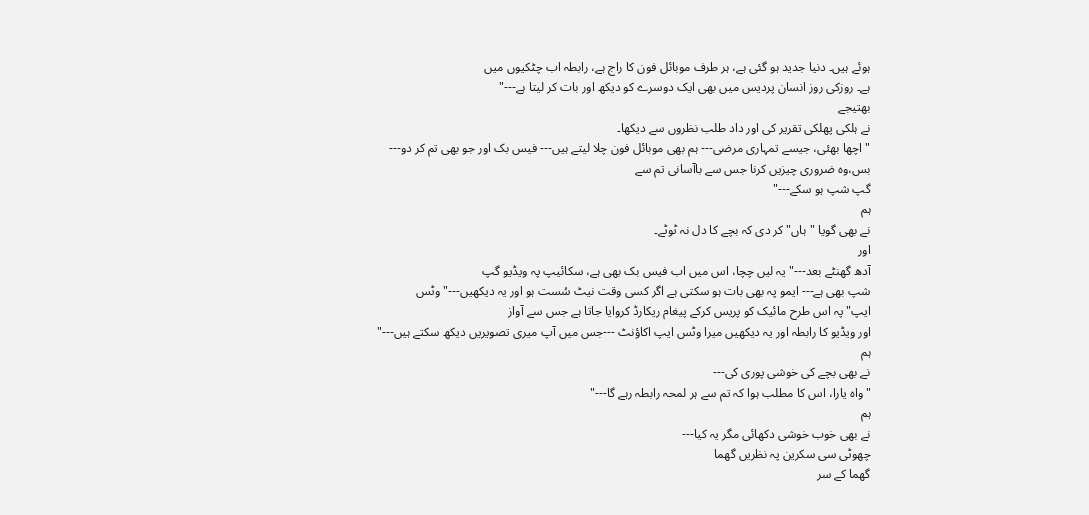ہوئے ہیں۔ دنیا جدید ہو گئی ہے، ہر طرف موبائل فون کا راج ہے، رابطہ اب چٹکیوں میں
ہے۔ روزکی روز انسان پردیس میں بھی ایک دوسرے کو دیکھ اور بات کر لیتا ہے---"
بھتیجے
نے ہلکی پھلکی تقریر کی اور داد طلب نظروں سے دیکھا۔
"اچھا بھئی، جیسے تمہاری مرضی--- ہم بھی موبائل فون چلا لیتے ہیں--- فیس بک اور جو بھی تم کر دو---
بس،وہ ضروری چیزیں کرنا جس سے باآسانی تم سے
گپ شپ ہو سکے---"
ہم
نے بھی گویا "ہاں" کر دی کہ بچے کا دل نہ ٹوٹے۔
اور
آدھ گھنٹے بعد---" یہ لیں چچا، اس میں اب فیس بک بھی ہے، سکائیپ پہ ویڈیو گپ
شپ بھی ہے--- ایمو پہ بھی بات ہو سکتی ہے اگر کسی وقت نیٹ سُست ہو اور یہ دیکھیں---"وٹس
ایپ" پہ اس طرح مائیک کو پریس کرکے پیغام ریکارڈ کروایا جاتا ہے جس سے آواز
اور ویڈیو کا رابطہ اور یہ دیکھیں میرا وٹس ایپ اکاؤنٹ ---جس میں آپ میری تصویریں دیکھ سکتے ہیں---"
ہم
نے بھی بچے کی خوشی پوری کی---
"واہ یارا، اس کا مطلب ہوا کہ تم سے ہر لمحہ رابطہ رہے گا---"
ہم
نے بھی خوب خوشی دکھائی مگر یہ کیا---
چھوٹی سی سکرین پہ نظریں گھما
گھما کے سر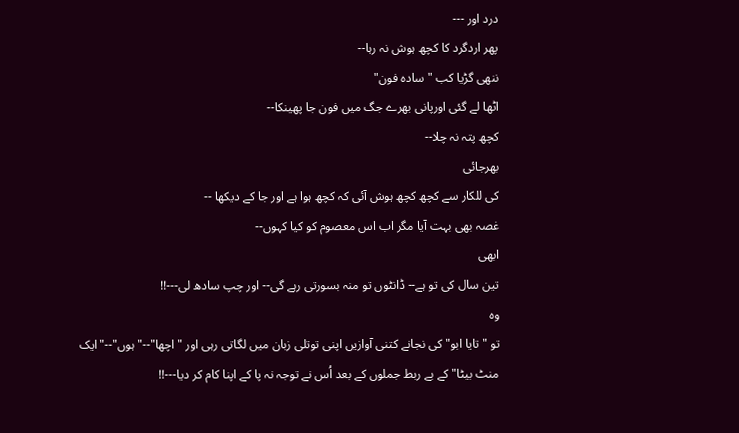درد اور ---
پھر اردگرد کا کچھ ہوش نہ رہا--
ننھی گڑیا کب "سادہ فون"
اٹھا لے گئی اورپانی بھرے جگ میں فون جا پھینکا--
کچھ پتہ نہ چلا--
بھرجائی
کی للکار سے کچھ کچھ ہوش آئی کہ کچھ ہوا ہے اور جا کے دیکھا --
غصہ بھی بہت آیا مگر اب اس معصوم کو کیا کہوں--
ابھی
تین سال کی تو ہے-- ڈانٹوں تو منہ بسورتی رہے گی-- اور چپ سادھ لی---!!
وہ
تو "تایا ابو" کی نجانے کتنی آوازیں اپنی توتلی زبان میں لگاتی رہی اور "اچھا"--"ہوں"--"ایک
منٹ بیٹا" کے بے ربط جملوں کے بعد اُس نے توجہ نہ پا کے اپنا کام کر دیا---!!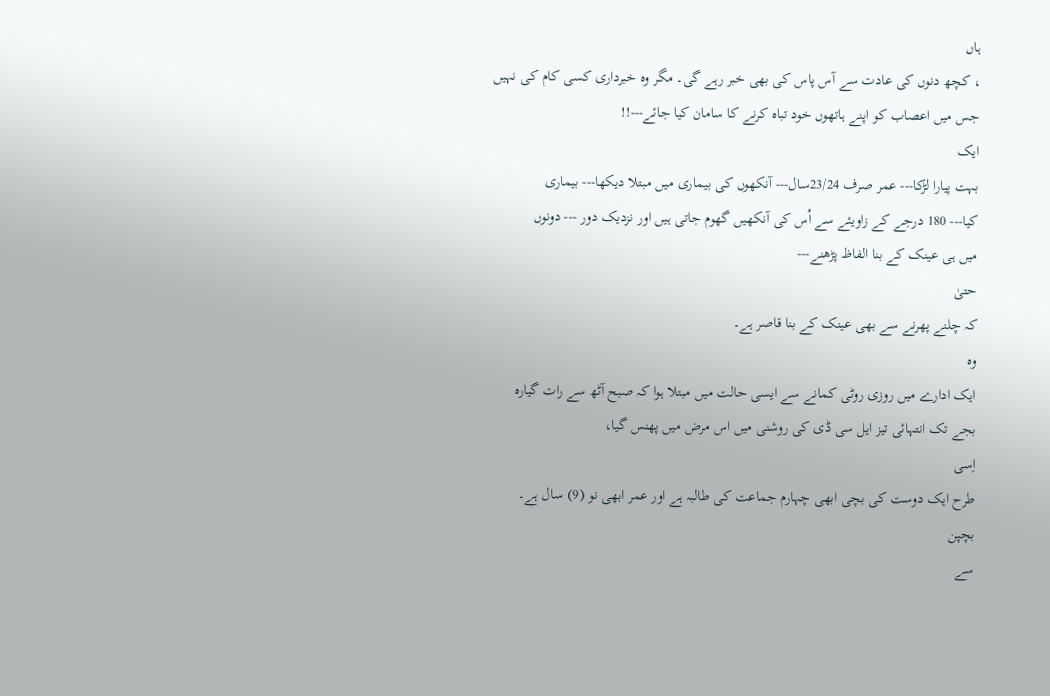ہاں
، کچھ دنوں کی عادت سے آس پاس کی بھی خبر رہے گی۔ مگر وہ خبرداری کسی کام کی نہیں
جس میں اعصاب کو اپنے ہاتھوں خود تباہ کرنے کا سامان کیا جائے---!!
ایک
بہت پیارا لڑکا--- عمر صرف 23/24سال--- آنکھوں کی بیماری میں مبتلا دیکھا--- بیماری
کیا--- 180 درجے کے زاویئے سے اُس کی آنکھیں گھوم جاتی ہیں اور نزدیک دور --- دونوں
میں ہی عینک کے بنا الفاظ پڑھنے---
حتیٰ
کہ چلنے پھرنے سے بھی عینک کے بنا قاصر ہے۔
وہ
ایک ادارے میں روزی روٹی کمانے سے ایسی حالت میں مبتلا ہوا کہ صبح آٹھ سے رات گیارہ
بجے تک انتہائی تیز ایل سی ڈی کی روشنی میں اس مرض میں پھنس گیا،
اِسی
طرح ایک دوست کی بچی ابھی چہارم جماعت کی طالبہ ہے اور عمر ابھی نو (9) سال ہے۔
بچپن
سے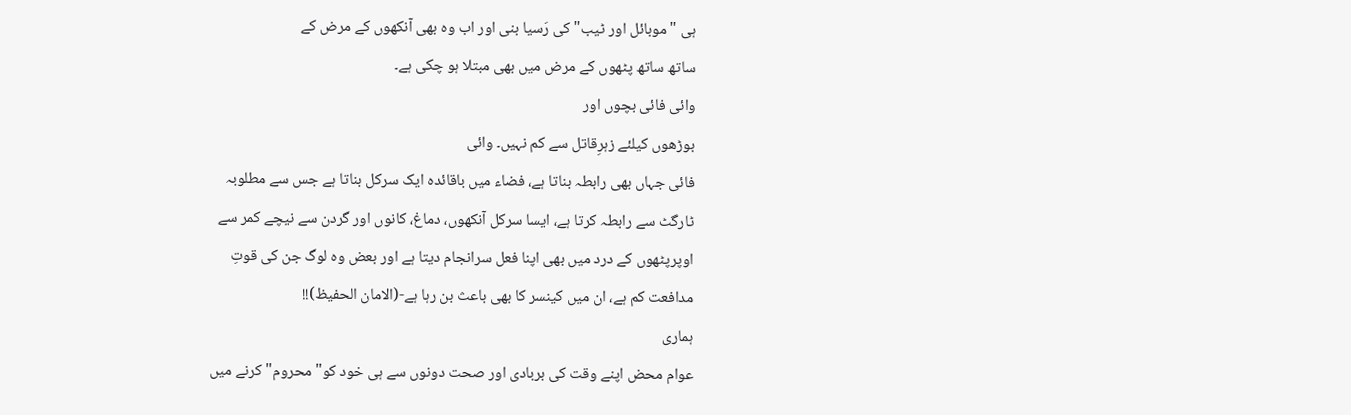ہی "موبائل اور ٹیب" کی رَسیا بنی اور اب وہ بھی آنکھوں کے مرض کے
ساتھ ساتھ پٹھوں کے مرض میں بھی مبتلا ہو چکی ہے۔
وائی فائی بچوں اور
بوڑھوں کیلئے زہرِقاتل سے کم نہیں۔ وائی
فائی جہاں بھی رابطہ بناتا ہے، فضاء میں باقائدہ ایک سرکل بناتا ہے جس سے مطلوبہ
ٹارگٹ سے رابطہ کرتا ہے، ایسا سرکل آنکھوں، دماغ، کانوں اور گردن سے نیچے کمر سے
اوپرپٹھوں کے درد میں بھی اپنا فعل سرانجام دیتا ہے اور بعض وہ لوگ جن کی قوتِ
مدافعت کم ہے، ان میں کینسر کا بھی باعث بن رہا ہے-(الامان الحفیظ)!!
ہماری
عوام محض اپنے وقت کی بربادی اور صحت دونوں سے ہی خود کو"محروم" کرنے میں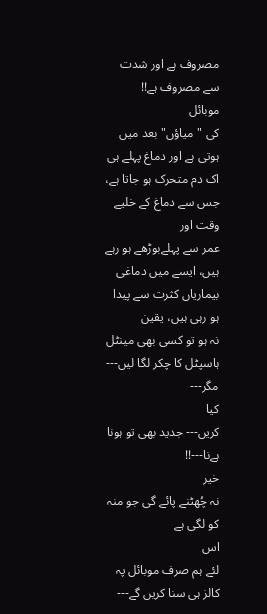مصروف ہے اور شدت سے مصروف ہے!!
موبائل
کی "میاؤں" بعد میں ہوتی ہے اور دماغ پہلے ہی اک دم متحرک ہو جاتا ہے،
جس سے دماغ کے خلیے وقت اور
عمر سے پہلےبوڑھے ہو رہے ہیں، ایسے میں دماغی بیماریاں کثرت سے پیدا ہو رہی ہیں، یقین
نہ ہو تو کسی بھی مینٹل ہاسپٹل کا چکر لگا لیں---
مگر---
کیا
کریں--- جدید بھی تو ہونا ہےنا---!!
خیر
نہ چُھٹنے پائے گی جو منہ کو لگی ہے
اس
لئے ہم صرف موبائل پہ کالز ہی سنا کریں گے---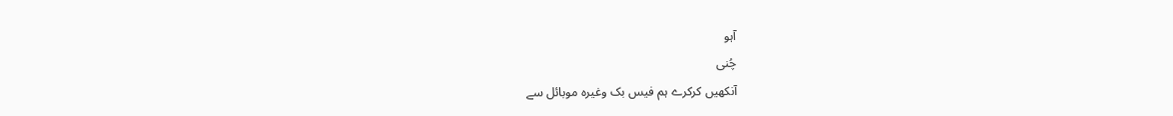آہو
چُنی
آنکھیں کرکرے ہم فیس بک وغیرہ موبائل سے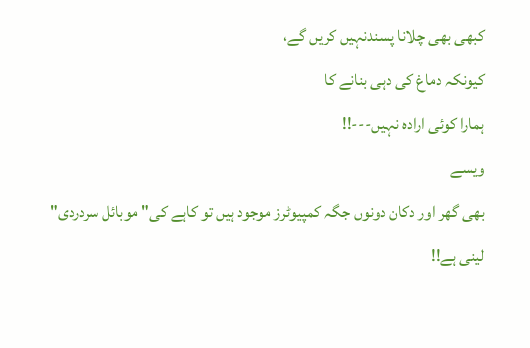کبھی بھی چلانا پسندنہیں کریں گے،
کیونکہ دماغ کی دہی بنانے کا
ہمارا کوئی ارادہ نہیں---!!
ویسے
بھی گھر اور دکان دونوں جگہ کمپیوٹرز موجود ہیں تو کاہے کی" موبائل سردردی"
لینی ہے!!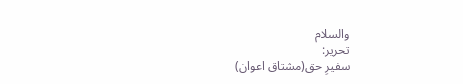والسلام
تحریر:
سفیرِ حق(مشتاق اعوان)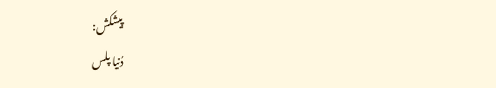پیشکش:
دُنیا پلس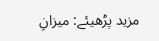مزید پڑھیئے: میزانِ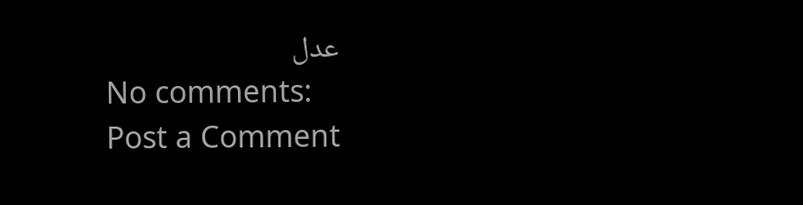عدل
No comments:
Post a Comment